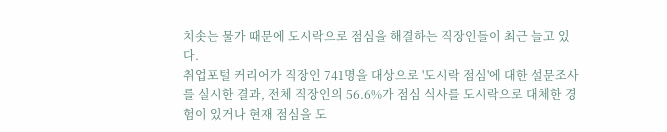치솟는 물가 때문에 도시락으로 점심을 해결하는 직장인들이 최근 늘고 있다.
취업포털 커리어가 직장인 741명을 대상으로 '도시락 점심'에 대한 설문조사를 실시한 결과, 전체 직장인의 56.6%가 점심 식사를 도시락으로 대체한 경험이 있거나 현재 점심을 도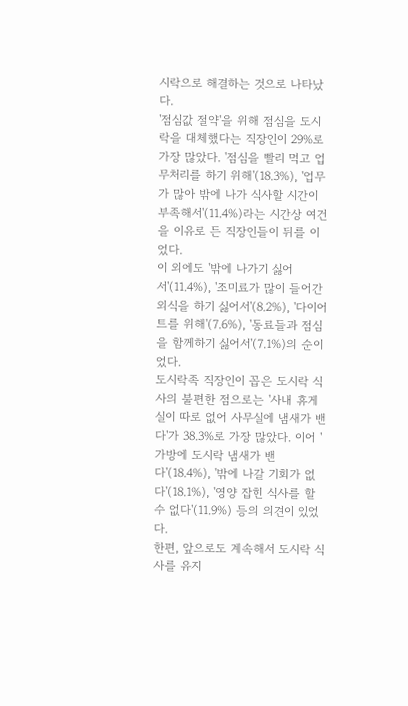시락으로 해결하는 것으로 나타났다.
'점심값 절약'을 위해 점심을 도시락을 대체했다는 직장인이 29%로 가장 많았다. '점심을 빨리 먹고 업무처리를 하기 위해'(18.3%), '업무가 많아 밖에 나가 식사할 시간이 부족해서'(11.4%)라는 시간상 여건을 이유로 든 직장인들이 뒤를 이었다.
이 외에도 '밖에 나가기 싫어서'(11.4%), '조미료가 많이 들어간 외식을 하기 싫어서'(8.2%), '다이어트를 위해'(7.6%), '동료들과 점심을 함께하기 싫어서'(7.1%)의 순이었다.
도시락족 직장인이 꼽은 도시락 식사의 불편한 점으로는 '사내 휴게실이 따로 없어 사무실에 냄새가 밴다'가 38.3%로 가장 많았다. 이어 '가방에 도시락 냄새가 밴다'(18.4%), '밖에 나갈 기회가 없다'(18.1%), '영양 잡힌 식사를 할 수 없다'(11.9%) 등의 의견이 있었다.
한편, 앞으로도 계속해서 도시락 식사를 유지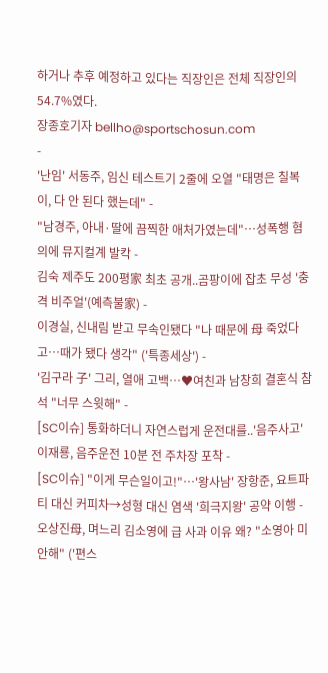하거나 추후 예정하고 있다는 직장인은 전체 직장인의 54.7%였다.
장종호기자 bellho@sportschosun.com
-
'난임' 서동주, 임신 테스트기 2줄에 오열 "태명은 칠복이, 다 안 된다 했는데" -
"남경주, 아내·딸에 끔찍한 애처가였는데"…성폭행 혐의에 뮤지컬계 발칵 -
김숙 제주도 200평家 최초 공개..곰팡이에 잡초 무성 '충격 비주얼'(예측불家) -
이경실, 신내림 받고 무속인됐다 "나 때문에 母 죽었다고…때가 됐다 생각" ('특종세상') -
'김구라 子' 그리, 열애 고백…♥여친과 남창희 결혼식 참석 "너무 스윗해" -
[SC이슈] 통화하더니 자연스럽게 운전대를..'음주사고' 이재룡, 음주운전 10분 전 주차장 포착 -
[SC이슈] "이게 무슨일이고!"…'왕사남' 장항준, 요트파티 대신 커피차→성형 대신 염색 '희극지왕' 공약 이행 -
오상진母, 며느리 김소영에 급 사과 이유 왜? "소영아 미안해" ('편스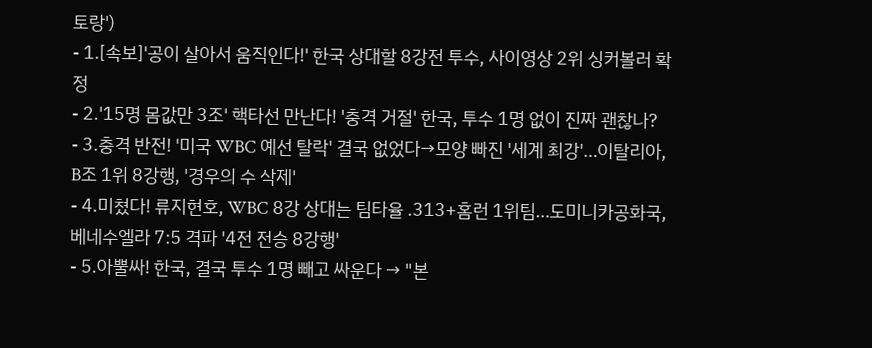토랑')
- 1.[속보]'공이 살아서 움직인다!' 한국 상대할 8강전 투수, 사이영상 2위 싱커볼러 확정
- 2.'15명 몸값만 3조' 핵타선 만난다! '충격 거절' 한국, 투수 1명 없이 진짜 괜찮나?
- 3.충격 반전! '미국 WBC 예선 탈락' 결국 없었다→모양 빠진 '세계 최강'…이탈리아, B조 1위 8강행, '경우의 수 삭제'
- 4.미쳤다! 류지현호, WBC 8강 상대는 팀타율 .313+홈런 1위팀…도미니카공화국, 베네수엘라 7:5 격파 '4전 전승 8강행'
- 5.아뿔싸! 한국, 결국 투수 1명 빼고 싸운다 → "본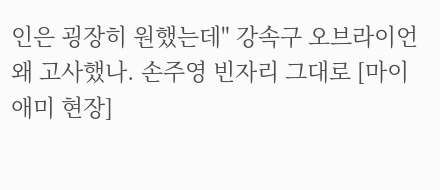인은 굉장히 원했는데" 강속구 오브라이언 왜 고사했나. 손주영 빈자리 그대로 [마이애미 현장]